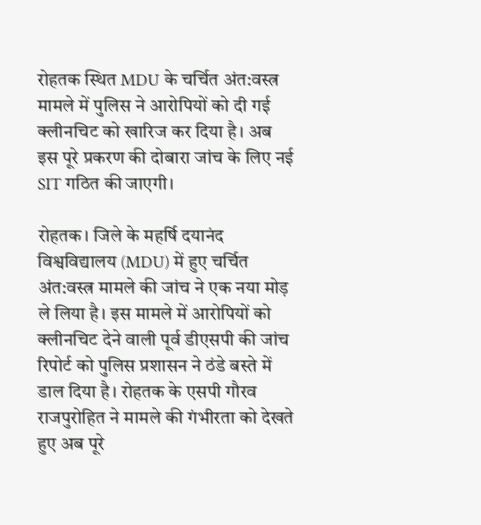रोहतक स्थित MDU के चर्चित अंत:वस्त्र मामले में पुलिस ने आरोपियों को दी गई क्लीनचिट को खारिज कर दिया है। अब इस पूरे प्रकरण की दोबारा जांच के लिए नई SIT गठित की जाएगी।

रोहतक। जिले के महर्षि दयानंद विश्वविद्यालय (MDU) में हुए चर्चित अंत:वस्त्र मामले की जांच ने एक नया मोड़ ले लिया है। इस मामले में आरोपियों को क्लीनचिट देने वाली पूर्व डीएसपी की जांच रिपोर्ट को पुलिस प्रशासन ने ठंडे बस्ते में डाल दिया है। रोहतक के एसपी गौरव राजपुरोहित ने मामले की गंभीरता को देखते हुए अब पूरे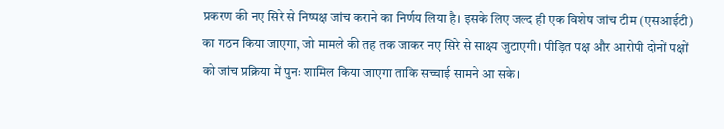प्रकरण की नए सिरे से निष्पक्ष जांच कराने का निर्णय लिया है। इसके लिए जल्द ही एक विशेष जांच टीम (एसआईटी) का गठन किया जाएगा, जो मामले की तह तक जाकर नए सिरे से साक्ष्य जुटाएगी। पीड़ित पक्ष और आरोपी दोनों पक्षों को जांच प्रक्रिया में पुनः शामिल किया जाएगा ताकि सच्चाई सामने आ सके।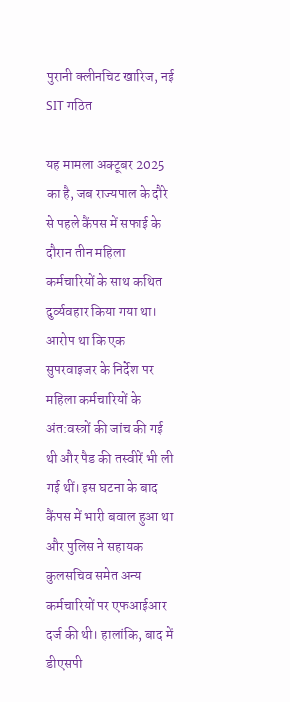पुरानी क्लीनचिट खारिज, नई SIT गठित

यह मामला अक्टूबर 2025 का है, जब राज्यपाल के दौरे से पहले कैंपस में सफाई के दौरान तीन महिला कर्मचारियों के साथ कथित दुर्व्यवहार किया गया था। आरोप था कि एक सुपरवाइजर के निर्देश पर महिला कर्मचारियों के अंत:वस्त्रों की जांच की गई थी और पैड की तस्वीरें भी ली गई थीं। इस घटना के बाद कैंपस में भारी बवाल हुआ था और पुलिस ने सहायक कुलसचिव समेत अन्य कर्मचारियों पर एफआईआर दर्ज की थी। हालांकि, बाद में डीएसपी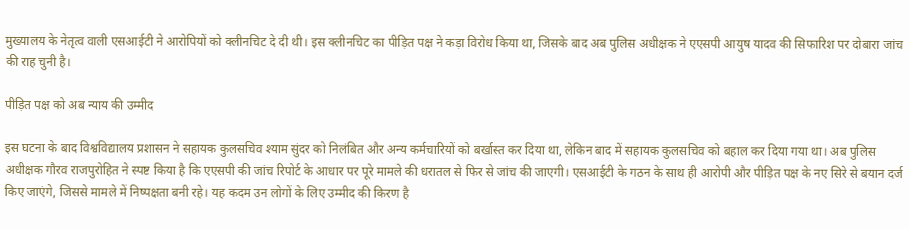मुख्यालय के नेतृत्व वाली एसआईटी ने आरोपियों को क्लीनचिट दे दी थी। इस क्लीनचिट का पीड़ित पक्ष ने कड़ा विरोध किया था, जिसके बाद अब पुलिस अधीक्षक ने एएसपी आयुष यादव की सिफारिश पर दोबारा जांच की राह चुनी है।

पीड़ित पक्ष को अब न्याय की उम्मीद

इस घटना के बाद विश्वविद्यालय प्रशासन ने सहायक कुलसचिव श्याम सुंदर को निलंबित और अन्य कर्मचारियों को बर्खास्त कर दिया था, लेकिन बाद में सहायक कुलसचिव को बहाल कर दिया गया था। अब पुलिस अधीक्षक गौरव राजपुरोहित ने स्पष्ट किया है कि एएसपी की जांच रिपोर्ट के आधार पर पूरे मामले की धरातल से फिर से जांच की जाएगी। एसआईटी के गठन के साथ ही आरोपी और पीड़ित पक्ष के नए सिरे से बयान दर्ज किए जाएंगे, जिससे मामले में निष्पक्षता बनी रहे। यह कदम उन लोगों के लिए उम्मीद की किरण है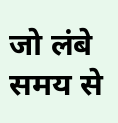जो लंबे समय से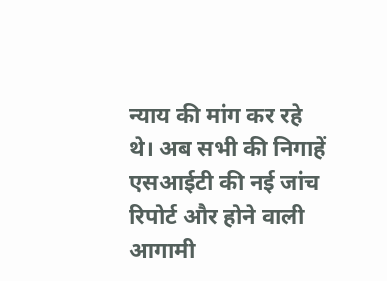न्याय की मांग कर रहे थे। अब सभी की निगाहें एसआईटी की नई जांच रिपोर्ट और होने वाली आगामी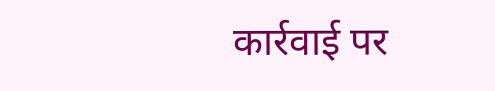कार्रवाई पर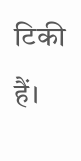टिकी हैं।